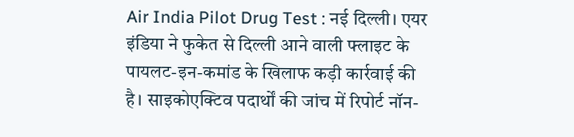Air India Pilot Drug Test : नई दिल्ली। एयर इंडिया ने फुकेत से दिल्ली आने वाली फ्लाइट के पायलट-इन-कमांड के खिलाफ कड़ी कार्रवाई की है। साइकोएक्टिव पदार्थों की जांच में रिपोर्ट नॉन-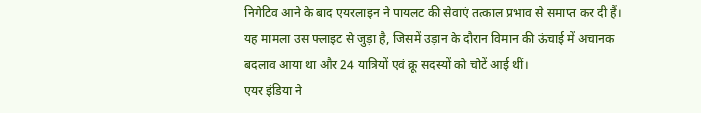निगेटिव आने के बाद एयरलाइन ने पायलट की सेवाएं तत्काल प्रभाव से समाप्त कर दी हैं। यह मामला उस फ्लाइट से जुड़ा है, जिसमें उड़ान के दौरान विमान की ऊंचाई में अचानक बदलाव आया था और 24 यात्रियों एवं क्रू सदस्यों को चोटें आई थीं।
एयर इंडिया ने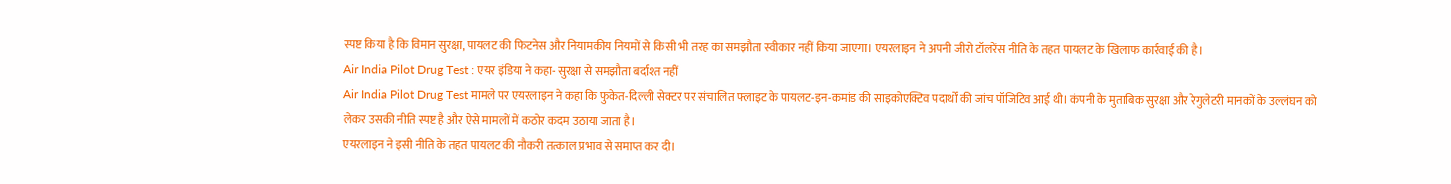स्पष्ट किया है कि विमान सुरक्षा, पायलट की फिटनेस और नियामकीय नियमों से किसी भी तरह का समझौता स्वीकार नहीं किया जाएगा। एयरलाइन ने अपनी जीरो टॉलरेंस नीति के तहत पायलट के खिलाफ कार्रवाई की है।
Air India Pilot Drug Test : एयर इंडिया ने कहा- सुरक्षा से समझौता बर्दाश्त नहीं
Air India Pilot Drug Test मामले पर एयरलाइन ने कहा कि फुकेत-दिल्ली सेक्टर पर संचालित फ्लाइट के पायलट-इन-कमांड की साइकोएक्टिव पदार्थों की जांच पॉजिटिव आई थी। कंपनी के मुताबिक सुरक्षा और रेगुलेटरी मानकों के उल्लंघन को लेकर उसकी नीति स्पष्ट है और ऐसे मामलों में कठोर कदम उठाया जाता है।
एयरलाइन ने इसी नीति के तहत पायलट की नौकरी तत्काल प्रभाव से समाप्त कर दी।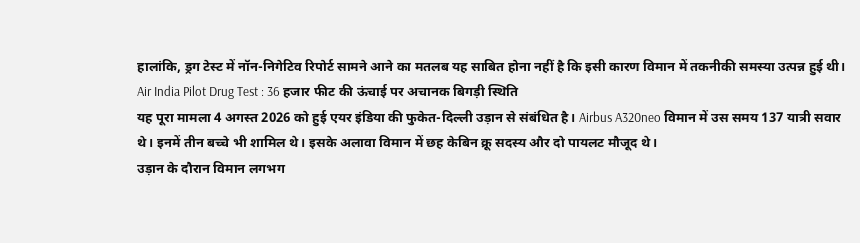हालांकि, ड्रग टेस्ट में नॉन-निगेटिव रिपोर्ट सामने आने का मतलब यह साबित होना नहीं है कि इसी कारण विमान में तकनीकी समस्या उत्पन्न हुई थी।
Air India Pilot Drug Test : 36 हजार फीट की ऊंचाई पर अचानक बिगड़ी स्थिति
यह पूरा मामला 4 अगस्त 2026 को हुई एयर इंडिया की फुकेत-दिल्ली उड़ान से संबंधित है। Airbus A320neo विमान में उस समय 137 यात्री सवार थे। इनमें तीन बच्चे भी शामिल थे। इसके अलावा विमान में छह केबिन क्रू सदस्य और दो पायलट मौजूद थे।
उड़ान के दौरान विमान लगभग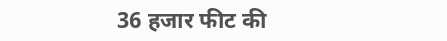36 हजार फीट की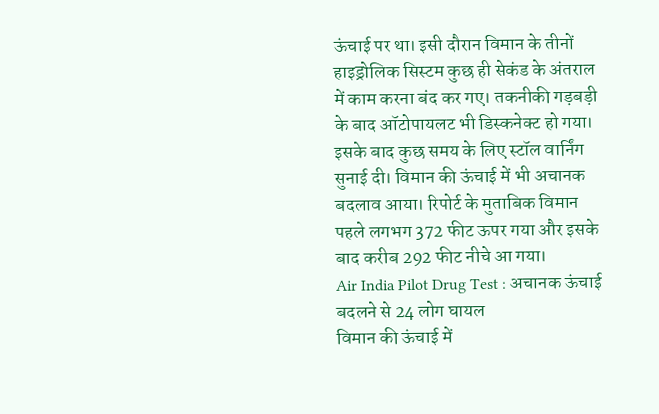ऊंचाई पर था। इसी दौरान विमान के तीनों हाइड्रोलिक सिस्टम कुछ ही सेकंड के अंतराल में काम करना बंद कर गए। तकनीकी गड़बड़ी के बाद ऑटोपायलट भी डिस्कनेक्ट हो गया।
इसके बाद कुछ समय के लिए स्टॉल वार्निंग सुनाई दी। विमान की ऊंचाई में भी अचानक बदलाव आया। रिपोर्ट के मुताबिक विमान पहले लगभग 372 फीट ऊपर गया और इसके बाद करीब 292 फीट नीचे आ गया।
Air India Pilot Drug Test : अचानक ऊंचाई बदलने से 24 लोग घायल
विमान की ऊंचाई में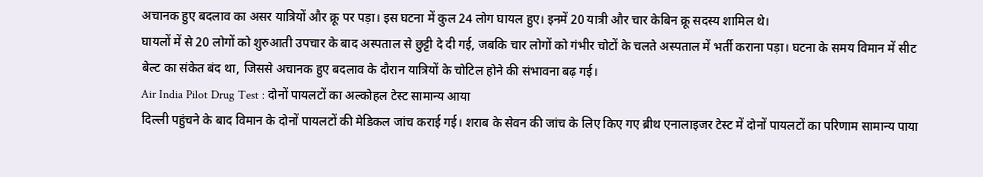अचानक हुए बदलाव का असर यात्रियों और क्रू पर पड़ा। इस घटना में कुल 24 लोग घायल हुए। इनमें 20 यात्री और चार केबिन क्रू सदस्य शामिल थे।
घायलों में से 20 लोगों को शुरुआती उपचार के बाद अस्पताल से छुट्टी दे दी गई, जबकि चार लोगों को गंभीर चोटों के चलते अस्पताल में भर्ती कराना पड़ा। घटना के समय विमान में सीट बेल्ट का संकेत बंद था, जिससे अचानक हुए बदलाव के दौरान यात्रियों के चोटिल होने की संभावना बढ़ गई।
Air India Pilot Drug Test : दोनों पायलटों का अल्कोहल टेस्ट सामान्य आया
दिल्ली पहुंचने के बाद विमान के दोनों पायलटों की मेडिकल जांच कराई गई। शराब के सेवन की जांच के लिए किए गए ब्रीथ एनालाइजर टेस्ट में दोनों पायलटों का परिणाम सामान्य पाया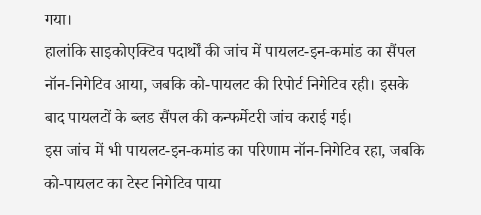गया।
हालांकि साइकोएक्टिव पदार्थों की जांच में पायलट-इन-कमांड का सैंपल नॉन-निगेटिव आया, जबकि को-पायलट की रिपोर्ट निगेटिव रही। इसके बाद पायलटों के ब्लड सैंपल की कन्फर्मेटरी जांच कराई गई।
इस जांच में भी पायलट-इन-कमांड का परिणाम नॉन-निगेटिव रहा, जबकि को-पायलट का टेस्ट निगेटिव पाया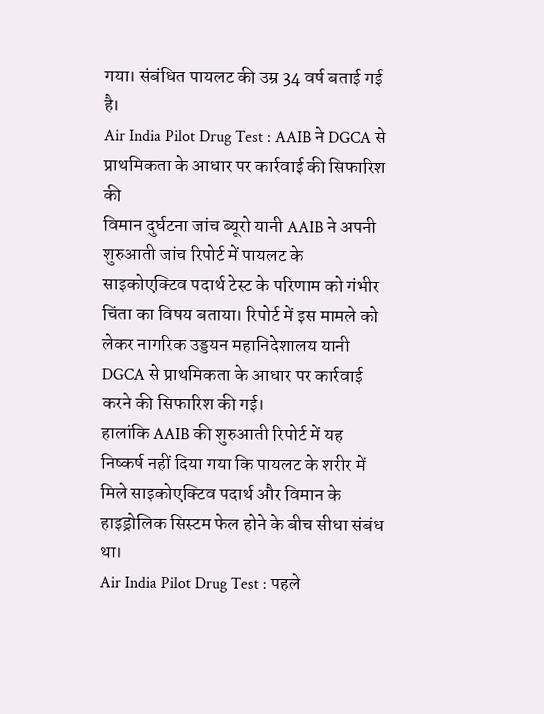गया। संबंधित पायलट की उम्र 34 वर्ष बताई गई है।
Air India Pilot Drug Test : AAIB ने DGCA से प्राथमिकता के आधार पर कार्रवाई की सिफारिश की
विमान दुर्घटना जांच ब्यूरो यानी AAIB ने अपनी शुरुआती जांच रिपोर्ट में पायलट के साइकोएक्टिव पदार्थ टेस्ट के परिणाम को गंभीर चिंता का विषय बताया। रिपोर्ट में इस मामले को लेकर नागरिक उड्डयन महानिदेशालय यानी DGCA से प्राथमिकता के आधार पर कार्रवाई करने की सिफारिश की गई।
हालांकि AAIB की शुरुआती रिपोर्ट में यह निष्कर्ष नहीं दिया गया कि पायलट के शरीर में मिले साइकोएक्टिव पदार्थ और विमान के हाइड्रोलिक सिस्टम फेल होने के बीच सीधा संबंध था।
Air India Pilot Drug Test : पहले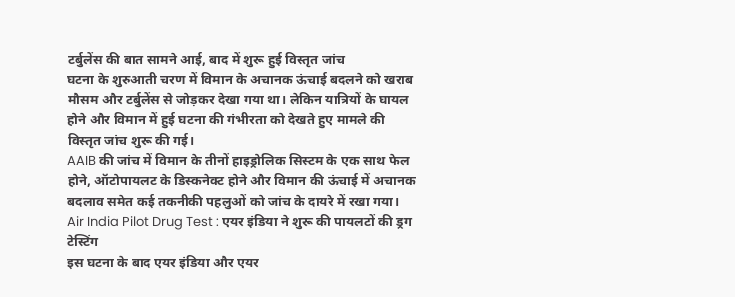टर्बुलेंस की बात सामने आई, बाद में शुरू हुई विस्तृत जांच
घटना के शुरुआती चरण में विमान के अचानक ऊंचाई बदलने को खराब मौसम और टर्बुलेंस से जोड़कर देखा गया था। लेकिन यात्रियों के घायल होने और विमान में हुई घटना की गंभीरता को देखते हुए मामले की विस्तृत जांच शुरू की गई।
AAIB की जांच में विमान के तीनों हाइड्रोलिक सिस्टम के एक साथ फेल होने, ऑटोपायलट के डिस्कनेक्ट होने और विमान की ऊंचाई में अचानक बदलाव समेत कई तकनीकी पहलुओं को जांच के दायरे में रखा गया।
Air India Pilot Drug Test : एयर इंडिया ने शुरू की पायलटों की ड्रग टेस्टिंग
इस घटना के बाद एयर इंडिया और एयर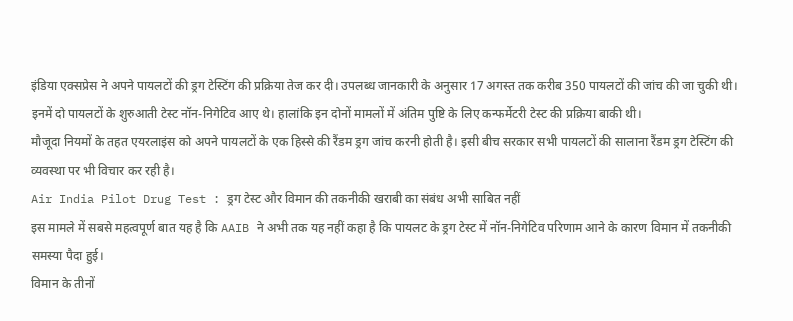इंडिया एक्सप्रेस ने अपने पायलटों की ड्रग टेस्टिंग की प्रक्रिया तेज कर दी। उपलब्ध जानकारी के अनुसार 17 अगस्त तक करीब 350 पायलटों की जांच की जा चुकी थी।
इनमें दो पायलटों के शुरुआती टेस्ट नॉन-निगेटिव आए थे। हालांकि इन दोनों मामलों में अंतिम पुष्टि के लिए कन्फर्मेटरी टेस्ट की प्रक्रिया बाकी थी।
मौजूदा नियमों के तहत एयरलाइंस को अपने पायलटों के एक हिस्से की रैंडम ड्रग जांच करनी होती है। इसी बीच सरकार सभी पायलटों की सालाना रैंडम ड्रग टेस्टिंग की व्यवस्था पर भी विचार कर रही है।
Air India Pilot Drug Test : ड्रग टेस्ट और विमान की तकनीकी खराबी का संबंध अभी साबित नहीं
इस मामले में सबसे महत्वपूर्ण बात यह है कि AAIB ने अभी तक यह नहीं कहा है कि पायलट के ड्रग टेस्ट में नॉन-निगेटिव परिणाम आने के कारण विमान में तकनीकी समस्या पैदा हुई।
विमान के तीनों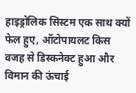हाइड्रोलिक सिस्टम एक साथ क्यों फेल हुए, ऑटोपायलट किस वजह से डिस्कनेक्ट हुआ और विमान की ऊंचाई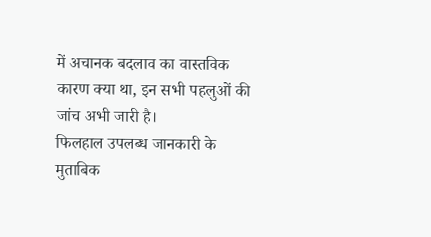में अचानक बदलाव का वास्तविक कारण क्या था, इन सभी पहलुओं की जांच अभी जारी है।
फिलहाल उपलब्ध जानकारी के मुताबिक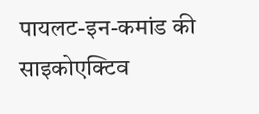पायलट-इन-कमांड की साइकोएक्टिव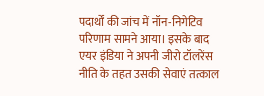पदार्थों की जांच में नॉन-निगेटिव परिणाम सामने आया। इसके बाद एयर इंडिया ने अपनी जीरो टॉलरेंस नीति के तहत उसकी सेवाएं तत्काल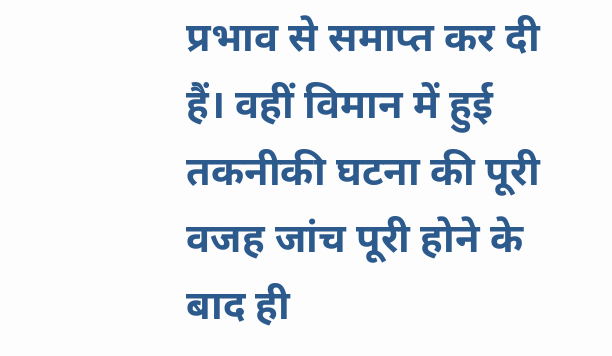प्रभाव से समाप्त कर दी हैं। वहीं विमान में हुई तकनीकी घटना की पूरी वजह जांच पूरी होने के बाद ही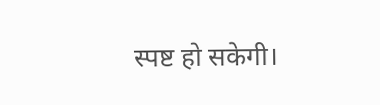स्पष्ट हो सकेगी।